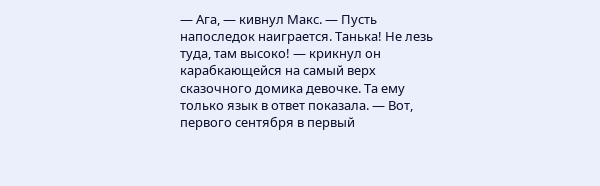— Ага, — кивнул Макс. — Пусть напоследок наиграется. Танька! Не лезь туда, там высоко! — крикнул он карабкающейся на самый верх сказочного домика девочке. Та ему только язык в ответ показала. — Вот, первого сентября в первый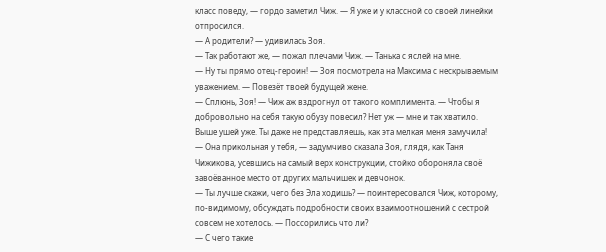класс поведу, — гордо заметил Чиж. — Я уже и у классной со своей линейки отпросился.
— А родители? — удивилась Зоя.
— Так работают же, — пожал плечами Чиж. — Танька с яслей на мне.
— Ну ты прямо отец-героин! — Зоя посмотрела на Максима с нескрываемым уважением. — Повезёт твоей будущей жене.
— Сплюнь, Зоя! — Чиж аж вздрогнул от такого комплимента. — Чтобы я добровольно на себя такую обузу повесил? Нет уж — мне и так хватило. Выше ушей уже. Ты даже не представляешь, как эта мелкая меня замучила!
— Она прикольная у тебя, — задумчиво сказала Зоя, глядя, как Таня Чижикова, усевшись на самый верх конструкции, стойко обороняла своё завоёванное место от других мальчишек и девчонок.
— Ты лучше скажи, чего без Эла ходишь? — поинтересовался Чиж, которому, по-видимому, обсуждать подробности своих взаимоотношений с сестрой совсем не хотелось. — Поссорились что ли?
— С чего такие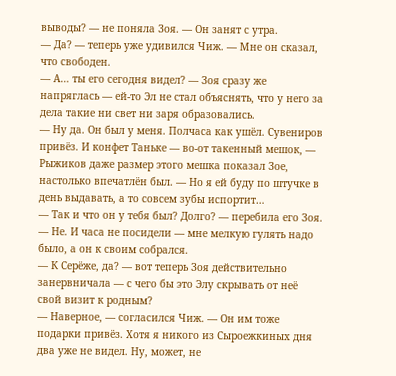выводы? — не поняла Зоя. — Он занят с утра.
— Да? — теперь уже удивился Чиж. — Мне он сказал, что свободен.
— А… ты его сегодня видел? — Зоя сразу же напряглась — ей-то Эл не стал объяснять, что у него за дела такие ни свет ни заря образовались.
— Ну да. Он был у меня. Полчаса как ушёл. Сувениров привёз. И конфет Таньке — во-от такенный мешок, — Рыжиков даже размер этого мешка показал Зое, настолько впечатлён был. — Но я ей буду по штучке в день выдавать, а то совсем зубы испортит…
— Так и что он у тебя был? Долго? — перебила его Зоя.
— Не. И часа не посидели — мне мелкую гулять надо было, а он к своим собрался.
— К Серёже, да? — вот теперь Зоя действительно занервничала — с чего бы это Элу скрывать от неё свой визит к родным?
— Наверное, — согласился Чиж. — Он им тоже подарки привёз. Хотя я никого из Сыроежкиных дня два уже не видел. Ну, может, не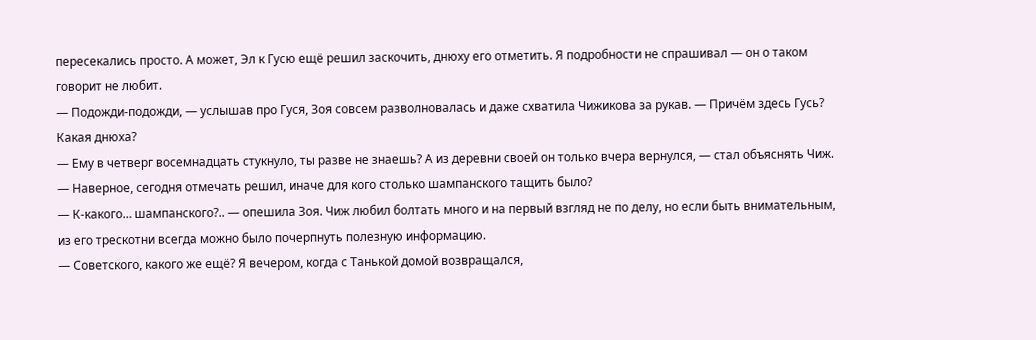пересекались просто. А может, Эл к Гусю ещё решил заскочить, днюху его отметить. Я подробности не спрашивал — он о таком говорит не любит.
— Подожди-подожди, — услышав про Гуся, Зоя совсем разволновалась и даже схватила Чижикова за рукав. — Причём здесь Гусь? Какая днюха?
— Ему в четверг восемнадцать стукнуло, ты разве не знаешь? А из деревни своей он только вчера вернулся, — стал объяснять Чиж. — Наверное, сегодня отмечать решил, иначе для кого столько шампанского тащить было?
— К-какого… шампанского?.. — опешила Зоя. Чиж любил болтать много и на первый взгляд не по делу, но если быть внимательным, из его трескотни всегда можно было почерпнуть полезную информацию.
— Советского, какого же ещё? Я вечером, когда с Танькой домой возвращался,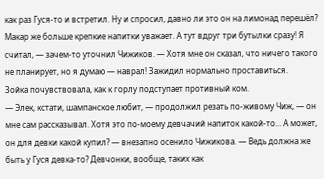как раз Гуся-то и встретил. Ну и спросил, давно ли это он на лимонад перешёл? Макар же больше крепкие напитки уважает. А тут вдруг три бутылки сразу! Я считал, — зачем-то уточнил Чижиков. — Хотя мне он сказал, что ничего такого не планирует, но я думаю — наврал! Зажидил нормально проставиться.
Зойка почувствовала, как к горлу подступает противный ком.
— Элек, кстати, шампанское любит, — продолжил резать по-живому Чиж, — он мне сам рассказывал. Хотя это по-моему девчачий напиток какой-то… А может, он для девки какой купил? — внезапно осенило Чижикова. — Ведь должна же быть у Гуся девка-то? Девчонки, вообще, таких как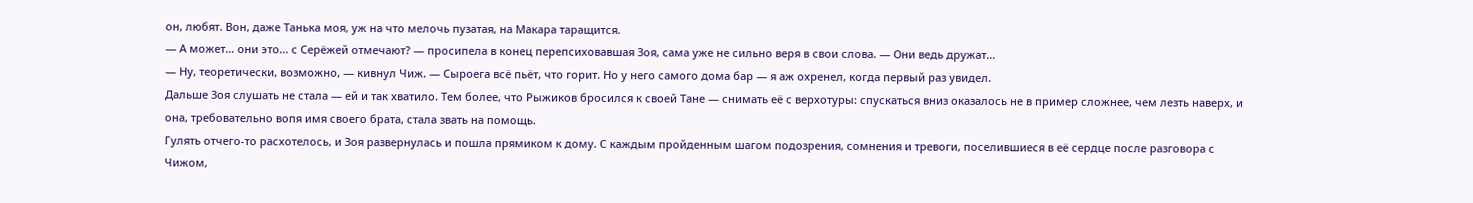он, любят. Вон, даже Танька моя, уж на что мелочь пузатая, на Макара таращится.
— А может… они это… с Серёжей отмечают? — просипела в конец перепсиховавшая Зоя, сама уже не сильно веря в свои слова. — Они ведь дружат…
— Ну, теоретически, возможно, — кивнул Чиж. — Сыроега всё пьёт, что горит. Но у него самого дома бар — я аж охренел, когда первый раз увидел.
Дальше Зоя слушать не стала — ей и так хватило. Тем более, что Рыжиков бросился к своей Тане — снимать её с верхотуры: спускаться вниз оказалось не в пример сложнее, чем лезть наверх, и она, требовательно вопя имя своего брата, стала звать на помощь.
Гулять отчего-то расхотелось, и Зоя развернулась и пошла прямиком к дому. С каждым пройденным шагом подозрения, сомнения и тревоги, поселившиеся в её сердце после разговора с Чижом,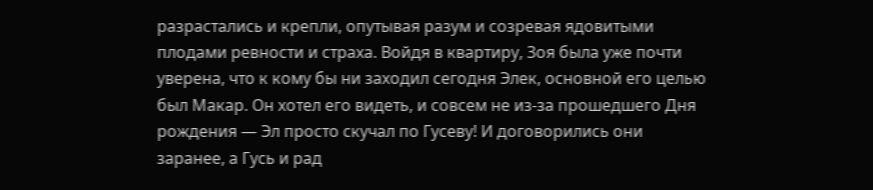разрастались и крепли, опутывая разум и созревая ядовитыми плодами ревности и страха. Войдя в квартиру, Зоя была уже почти уверена, что к кому бы ни заходил сегодня Элек, основной его целью был Макар. Он хотел его видеть, и совсем не из-за прошедшего Дня рождения — Эл просто скучал по Гусеву! И договорились они заранее, а Гусь и рад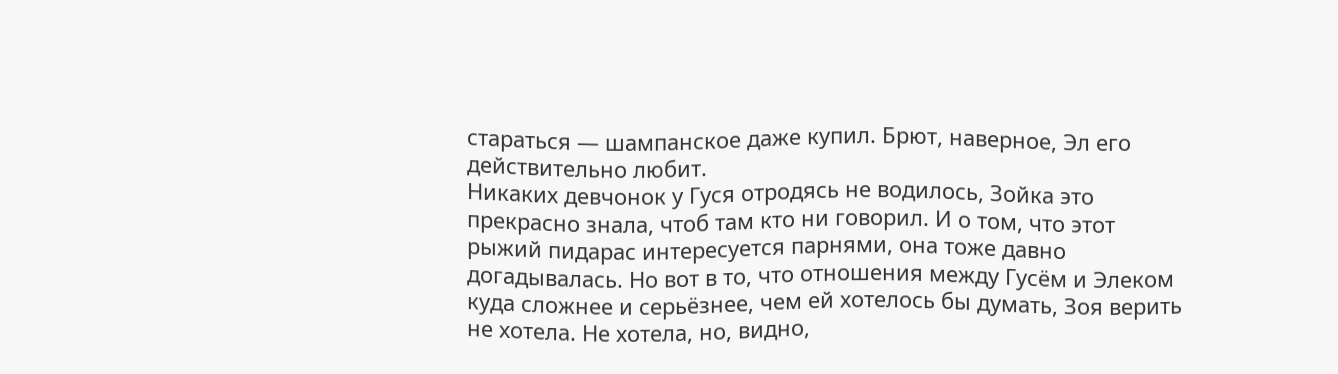стараться — шампанское даже купил. Брют, наверное, Эл его действительно любит.
Никаких девчонок у Гуся отродясь не водилось, Зойка это прекрасно знала, чтоб там кто ни говорил. И о том, что этот рыжий пидарас интересуется парнями, она тоже давно догадывалась. Но вот в то, что отношения между Гусём и Элеком куда сложнее и серьёзнее, чем ей хотелось бы думать, Зоя верить не хотела. Не хотела, но, видно,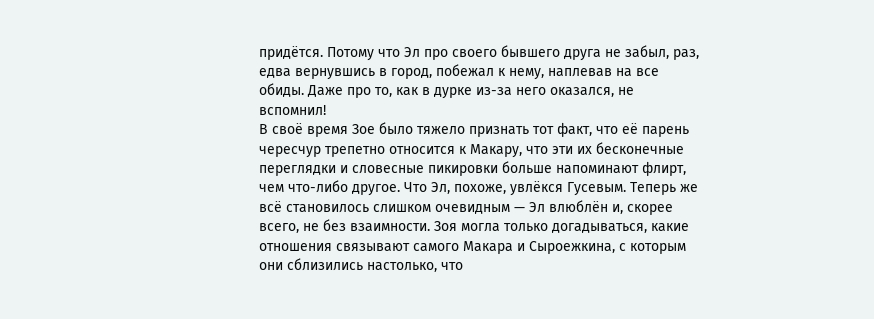придётся. Потому что Эл про своего бывшего друга не забыл, раз, едва вернувшись в город, побежал к нему, наплевав на все обиды. Даже про то, как в дурке из-за него оказался, не вспомнил!
В своё время Зое было тяжело признать тот факт, что её парень чересчур трепетно относится к Макару, что эти их бесконечные переглядки и словесные пикировки больше напоминают флирт, чем что-либо другое. Что Эл, похоже, увлёкся Гусевым. Теперь же всё становилось слишком очевидным — Эл влюблён и, скорее всего, не без взаимности. Зоя могла только догадываться, какие отношения связывают самого Макара и Сыроежкина, с которым они сблизились настолько, что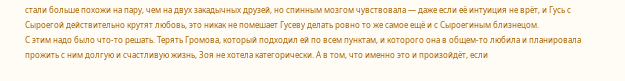стали больше похожи на пару, чем на двух закадычных друзей, но спинным мозгом чувствовала — даже если её интуиция не врёт, и Гусь с Сыроегой действительно крутят любовь, это никак не помешает Гусеву делать ровно то же самое ещё и с Сыроегиным близнецом.
С этим надо было что-то решать. Терять Громова, который подходил ей по всем пунктам, и которого она в общем-то любила и планировала прожить с ним долгую и счастливую жизнь, Зоя не хотела категорически. А в том, что именно это и произойдёт, если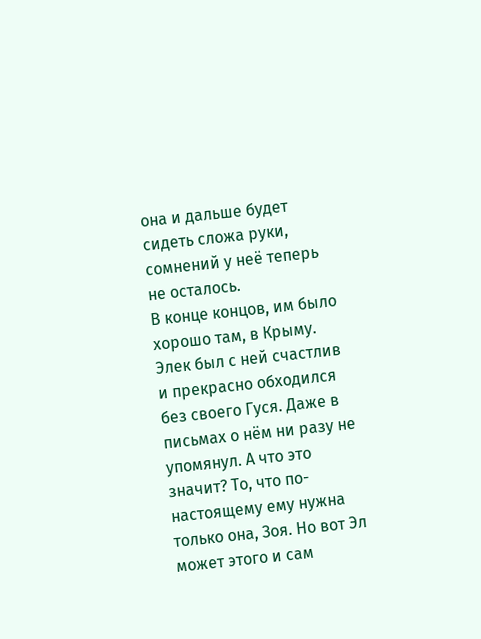она и дальше будет сидеть сложа руки, сомнений у неё теперь не осталось.
В конце концов, им было хорошо там, в Крыму. Элек был с ней счастлив и прекрасно обходился без своего Гуся. Даже в письмах о нём ни разу не упомянул. А что это значит? То, что по-настоящему ему нужна только она, Зоя. Но вот Эл может этого и сам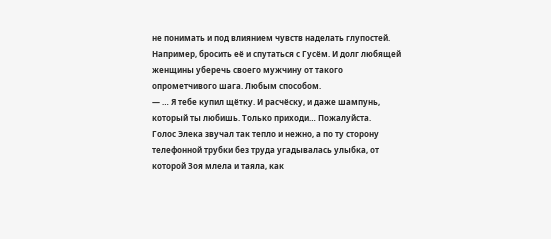не понимать и под влиянием чувств наделать глупостей. Например, бросить её и спутаться с Гусём. И долг любящей женщины уберечь своего мужчину от такого опрометчивого шага. Любым способом.
— … Я тебе купил щётку. И расчёску, и даже шампунь, который ты любишь. Только приходи… Пожалуйста.
Голос Элека звучал так тепло и нежно, а по ту сторону телефонной трубки без труда угадывалась улыбка, от которой Зоя млела и таяла, как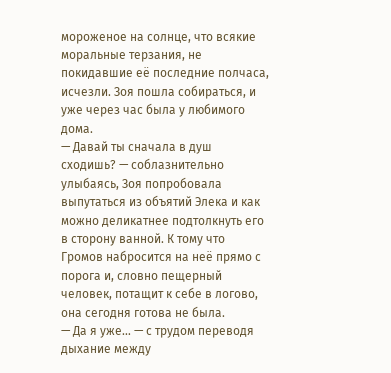мороженое на солнце, что всякие моральные терзания, не покидавшие её последние полчаса, исчезли. Зоя пошла собираться, и уже через час была у любимого дома.
— Давай ты сначала в душ сходишь? — соблазнительно улыбаясь, Зоя попробовала выпутаться из объятий Элека и как можно деликатнее подтолкнуть его в сторону ванной. К тому что Громов набросится на неё прямо с порога и, словно пещерный человек, потащит к себе в логово, она сегодня готова не была.
— Да я уже… — с трудом переводя дыхание между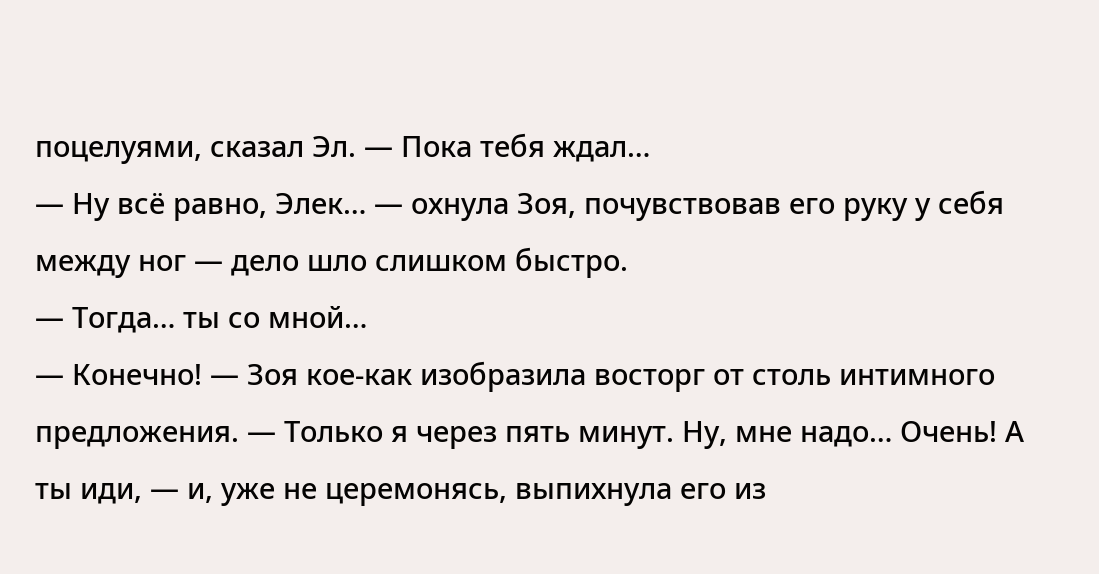поцелуями, сказал Эл. — Пока тебя ждал…
— Ну всё равно, Элек… — охнула Зоя, почувствовав его руку у себя между ног — дело шло слишком быстро.
— Тогда… ты со мной…
— Конечно! — Зоя кое-как изобразила восторг от столь интимного предложения. — Только я через пять минут. Ну, мне надо… Очень! А ты иди, — и, уже не церемонясь, выпихнула его из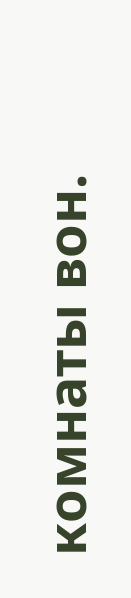комнаты вон.